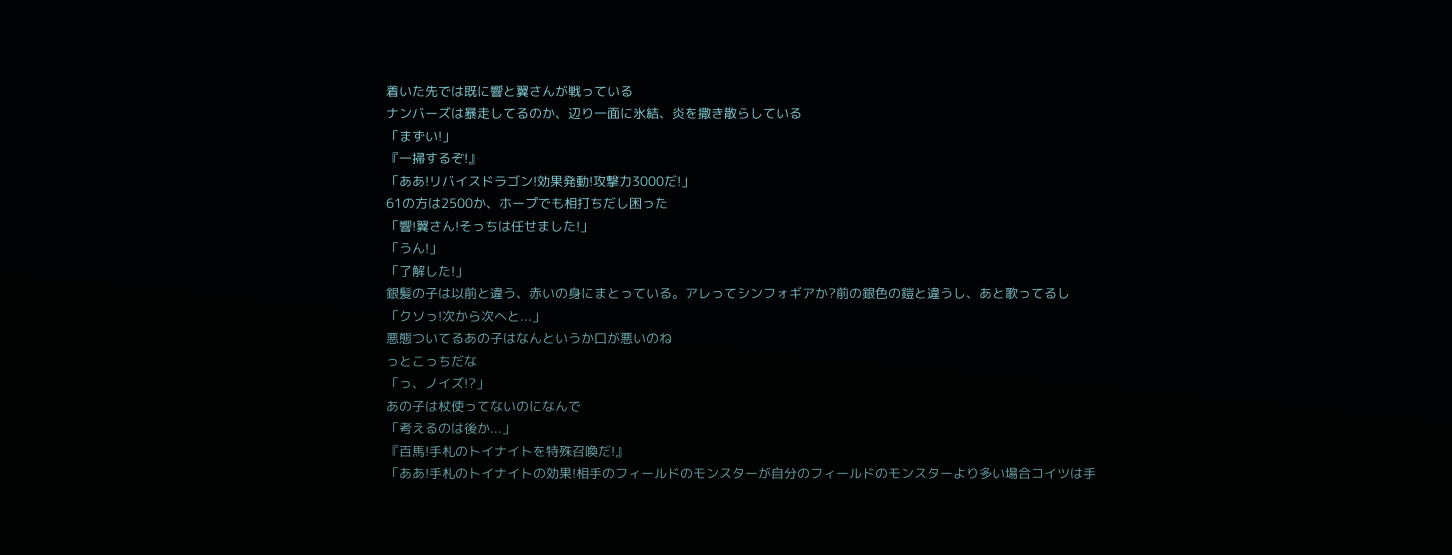着いた先では既に響と翼さんが戦っている
ナンバーズは暴走してるのか、辺り一面に氷結、炎を撒き散らしている
「まずい!」
『一掃するぞ!』
「ああ!リバイスドラゴン!効果発動!攻撃力3000だ!」
61の方は2500か、ホープでも相打ちだし困った
「響!翼さん!そっちは任せました!」
「うん!」
「了解した!」
銀髪の子は以前と違う、赤いの身にまとっている。アレってシンフォギアか?前の銀色の鎧と違うし、あと歌ってるし
「クソっ!次から次へと...」
悪態ついてるあの子はなんというか口が悪いのね
っとこっちだな
「っ、ノイズ!?」
あの子は杖使ってないのになんで
「考えるのは後か...」
『百馬!手札のトイナイトを特殊召喚だ!』
「ああ!手札のトイナイトの効果!相手のフィールドのモンスターが自分のフィールドのモンスターより多い場合コイツは手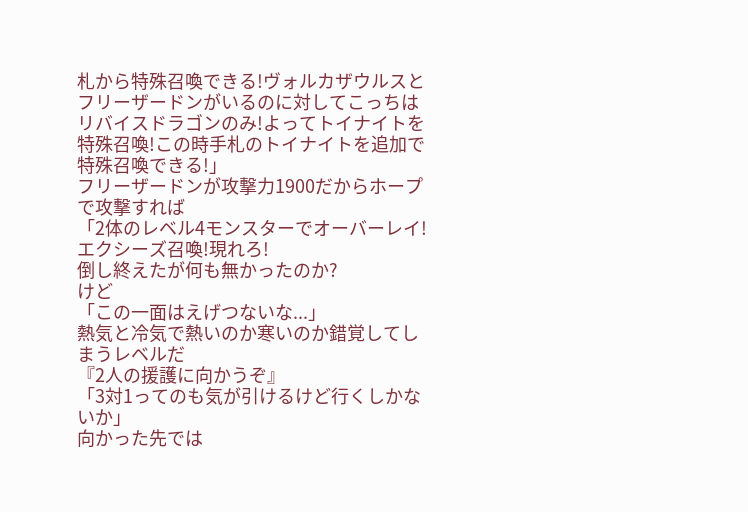札から特殊召喚できる!ヴォルカザウルスとフリーザードンがいるのに対してこっちはリバイスドラゴンのみ!よってトイナイトを特殊召喚!この時手札のトイナイトを追加で特殊召喚できる!」
フリーザードンが攻撃力1900だからホープで攻撃すれば
「2体のレベル4モンスターでオーバーレイ!エクシーズ召喚!現れろ!
倒し終えたが何も無かったのか?
けど
「この一面はえげつないな...」
熱気と冷気で熱いのか寒いのか錯覚してしまうレベルだ
『2人の援護に向かうぞ』
「3対1ってのも気が引けるけど行くしかないか」
向かった先では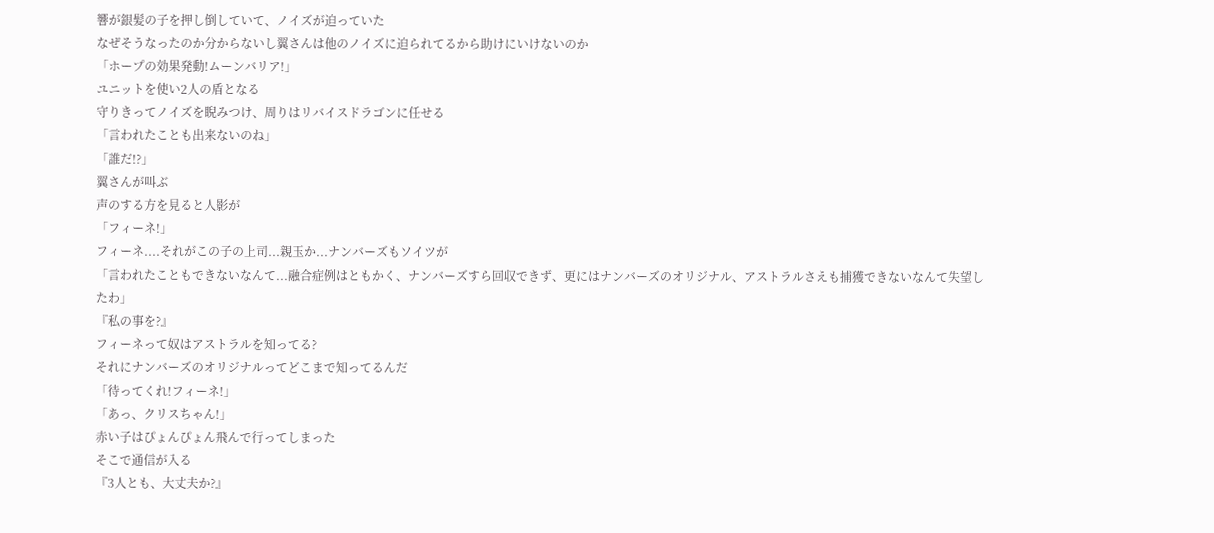響が銀髪の子を押し倒していて、ノイズが迫っていた
なぜそうなったのか分からないし翼さんは他のノイズに迫られてるから助けにいけないのか
「ホープの効果発動!ムーンバリア!」
ユニットを使い2人の盾となる
守りきってノイズを睨みつけ、周りはリバイスドラゴンに任せる
「言われたことも出来ないのね」
「誰だ!?」
翼さんが叫ぶ
声のする方を見ると人影が
「フィーネ!」
フィーネ....それがこの子の上司...親玉か...ナンバーズもソイツが
「言われたこともできないなんて...融合症例はともかく、ナンバーズすら回収できず、更にはナンバーズのオリジナル、アストラルさえも捕獲できないなんて失望したわ」
『私の事を?』
フィーネって奴はアストラルを知ってる?
それにナンバーズのオリジナルってどこまで知ってるんだ
「待ってくれ!フィーネ!」
「あっ、クリスちゃん!」
赤い子はぴょんぴょん飛んで行ってしまった
そこで通信が入る
『3人とも、大丈夫か?』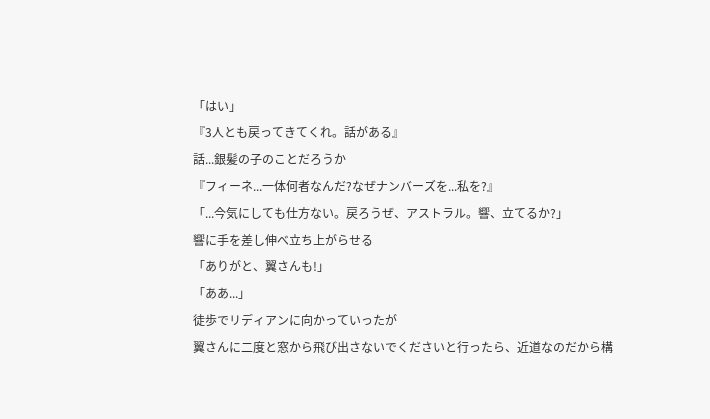「はい」
『3人とも戻ってきてくれ。話がある』
話...銀髪の子のことだろうか
『フィーネ...一体何者なんだ?なぜナンバーズを...私を?』
「...今気にしても仕方ない。戻ろうぜ、アストラル。響、立てるか?」
響に手を差し伸べ立ち上がらせる
「ありがと、翼さんも!」
「ああ...」
徒歩でリディアンに向かっていったが
翼さんに二度と窓から飛び出さないでくださいと行ったら、近道なのだから構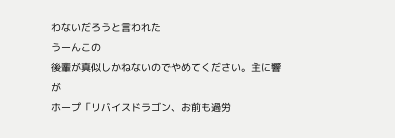わないだろうと言われた
うーんこの
後輩が真似しかねないのでやめてください。主に響が
ホープ「リバイスドラゴン、お前も過労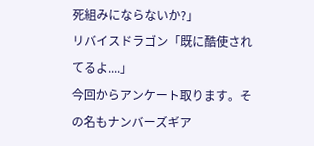死組みにならないか?」
リバイスドラゴン「既に酷使されてるよ....」
今回からアンケート取ります。その名もナンバーズギア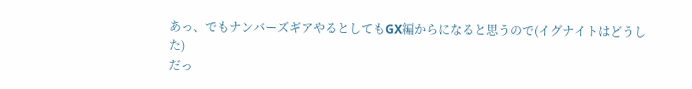あっ、でもナンバーズギアやるとしてもGX編からになると思うので(イグナイトはどうした)
だっ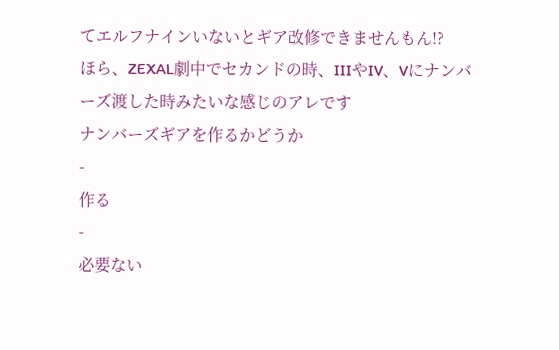てエルフナインいないとギア改修できませんもん!?
ほら、ZEXAL劇中でセカンドの時、IIIやIV、Vにナンバーズ渡した時みたいな感じのアレです
ナンバーズギアを作るかどうか
-
作る
-
必要ない